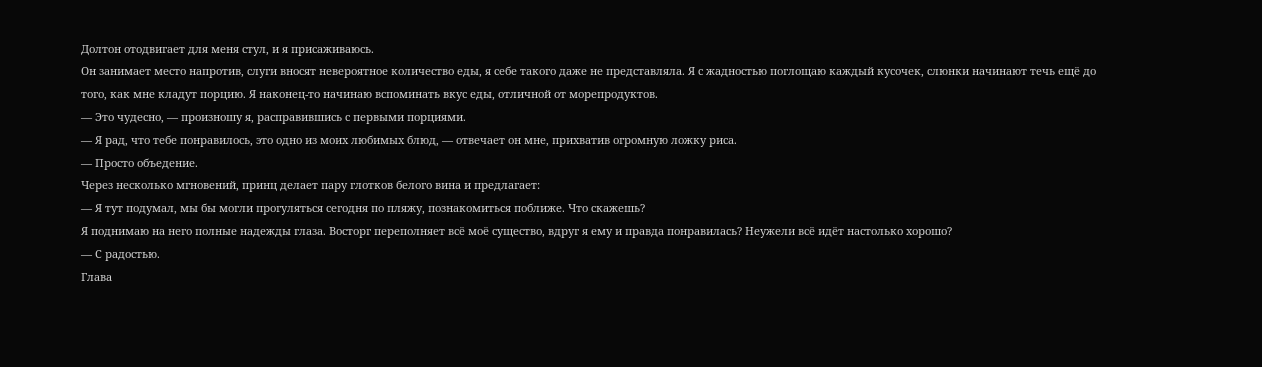Долтон отодвигает для меня стул, и я присаживаюсь.
Он занимает место напротив, слуги вносят невероятное количество еды, я себе такого даже не представляла. Я с жадностью поглощаю каждый кусочек, слюнки начинают течь ещё до того, как мне кладут порцию. Я наконец-то начинаю вспоминать вкус еды, отличной от морепродуктов.
— Это чудесно, — произношу я, расправившись с первыми порциями.
— Я рад, что тебе понравилось, это одно из моих любимых блюд, — отвечает он мне, прихватив огромную ложку риса.
— Просто объедение.
Через несколько мгновений, принц делает пару глотков белого вина и предлагает:
— Я тут подумал, мы бы могли прогуляться сегодня по пляжу, познакомиться поближе. Что скажешь?
Я поднимаю на него полные надежды глаза. Восторг переполняет всё моё существо, вдруг я ему и правда понравилась? Неужели всё идёт настолько хорошо?
— С радостью.
Глава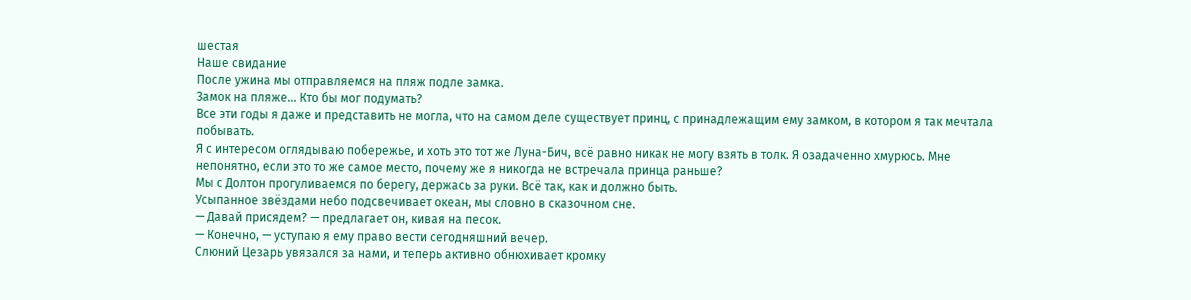шестая
Наше свидание
После ужина мы отправляемся на пляж подле замка.
Замок на пляже… Кто бы мог подумать?
Все эти годы я даже и представить не могла, что на самом деле существует принц, с принадлежащим ему замком, в котором я так мечтала побывать.
Я с интересом оглядываю побережье, и хоть это тот же Луна-Бич, всё равно никак не могу взять в толк. Я озадаченно хмурюсь. Мне непонятно, если это то же самое место, почему же я никогда не встречала принца раньше?
Мы с Долтон прогуливаемся по берегу, держась за руки. Всё так, как и должно быть.
Усыпанное звёздами небо подсвечивает океан, мы словно в сказочном сне.
— Давай присядем? — предлагает он, кивая на песок.
— Конечно, — уступаю я ему право вести сегодняшний вечер.
Слюний Цезарь увязался за нами, и теперь активно обнюхивает кромку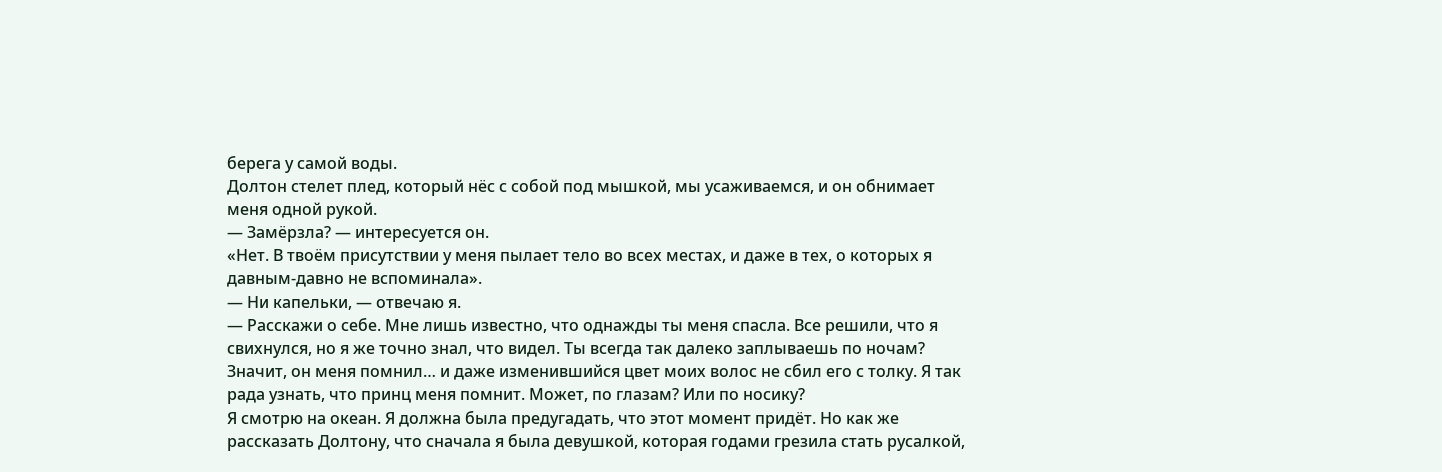берега у самой воды.
Долтон стелет плед, который нёс с собой под мышкой, мы усаживаемся, и он обнимает меня одной рукой.
— Замёрзла? — интересуется он.
«Нет. В твоём присутствии у меня пылает тело во всех местах, и даже в тех, о которых я давным-давно не вспоминала».
— Ни капельки, — отвечаю я.
— Расскажи о себе. Мне лишь известно, что однажды ты меня спасла. Все решили, что я свихнулся, но я же точно знал, что видел. Ты всегда так далеко заплываешь по ночам?
Значит, он меня помнил… и даже изменившийся цвет моих волос не сбил его с толку. Я так рада узнать, что принц меня помнит. Может, по глазам? Или по носику?
Я смотрю на океан. Я должна была предугадать, что этот момент придёт. Но как же рассказать Долтону, что сначала я была девушкой, которая годами грезила стать русалкой,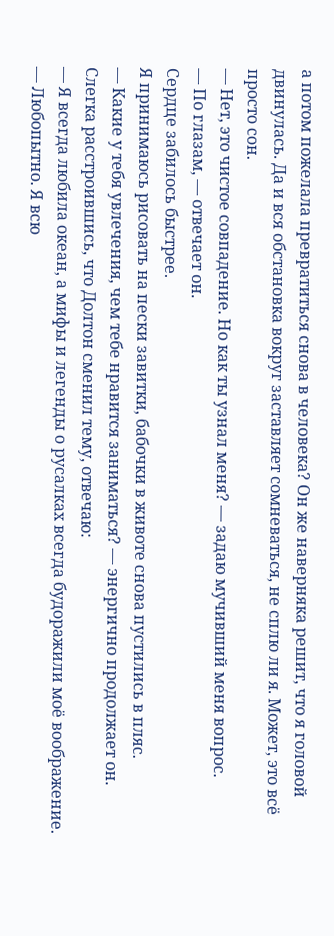а потом пожелала превратиться снова в человека? Он же наверняка решит, что я головой двинулась. Да и вся обстановка вокруг заставляет сомневаться, не сплю ли я. Может, это всё просто сон.
— Нет, это чистое совпадение. Но как ты узнал меня? — задаю мучивший меня вопрос.
— По глазам, — отвечает он.
Сердце забилось быстрее.
Я принимаюсь рисовать на пески завитки, бабочки в животе снова пустились в пляс.
— Какие у тебя увлечения, чем тебе нравится заниматься? — энергично продолжает он.
Слегка расстроившись, что Долтон сменил тему, отвечаю:
— Я всегда любила океан, а мифы и легенды о русалках всегда будоражили моё воображение.
— Любопытно. Я всю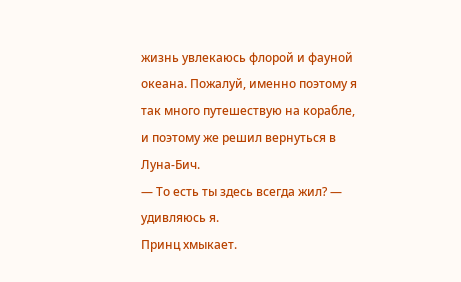жизнь увлекаюсь флорой и фауной океана. Пожалуй, именно поэтому я так много путешествую на корабле, и поэтому же решил вернуться в Луна-Бич.
— То есть ты здесь всегда жил? — удивляюсь я.
Принц хмыкает.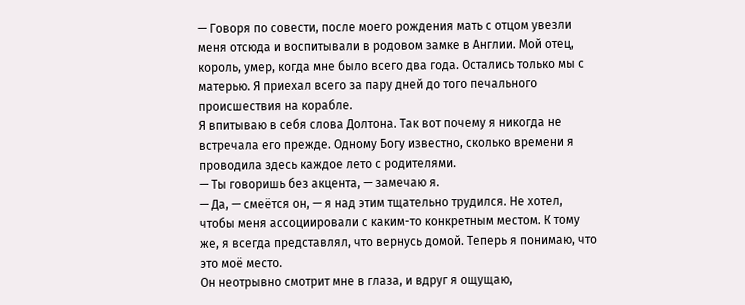— Говоря по совести, после моего рождения мать с отцом увезли меня отсюда и воспитывали в родовом замке в Англии. Мой отец, король, умер, когда мне было всего два года. Остались только мы с матерью. Я приехал всего за пару дней до того печального происшествия на корабле.
Я впитываю в себя слова Долтона. Так вот почему я никогда не встречала его прежде. Одному Богу известно, сколько времени я проводила здесь каждое лето с родителями.
— Ты говоришь без акцента, — замечаю я.
— Да, — смеётся он, — я над этим тщательно трудился. Не хотел, чтобы меня ассоциировали с каким-то конкретным местом. К тому же, я всегда представлял, что вернусь домой. Теперь я понимаю, что это моё место.
Он неотрывно смотрит мне в глаза, и вдруг я ощущаю,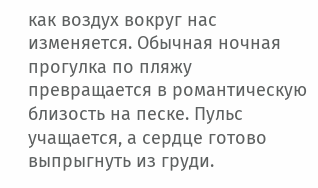как воздух вокруг нас изменяется. Обычная ночная прогулка по пляжу превращается в романтическую близость на песке. Пульс учащается, а сердце готово выпрыгнуть из груди.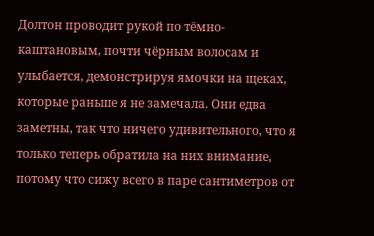Долтон проводит рукой по тёмно-каштановым, почти чёрным волосам и улыбается, демонстрируя ямочки на щеках, которые раньше я не замечала. Они едва заметны, так что ничего удивительного, что я только теперь обратила на них внимание, потому что сижу всего в паре сантиметров от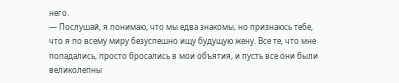него.
— Послушай, я понимаю, что мы едва знакомы, но признаюсь тебе, что я по всему миру безуспешно ищу будущую жену. Все те, что мне попадались, просто бросались в мои объятия, и пусть все они были великолепны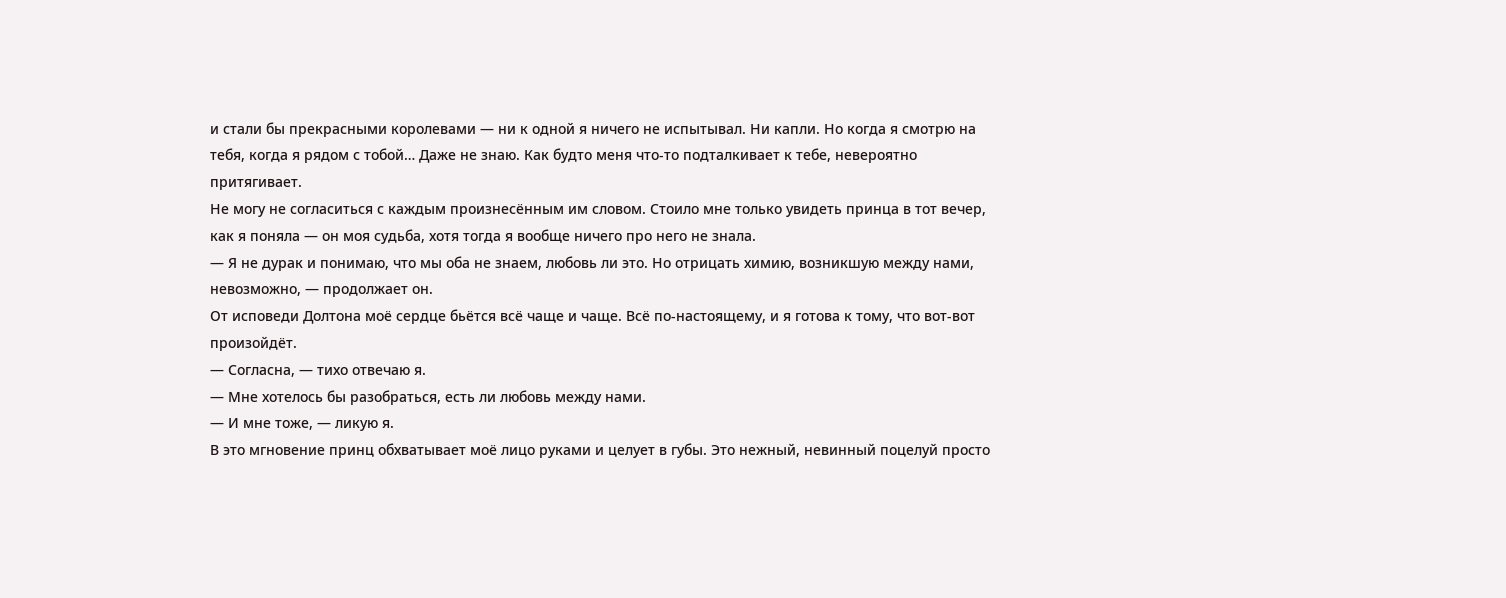и стали бы прекрасными королевами — ни к одной я ничего не испытывал. Ни капли. Но когда я смотрю на тебя, когда я рядом с тобой… Даже не знаю. Как будто меня что-то подталкивает к тебе, невероятно притягивает.
Не могу не согласиться с каждым произнесённым им словом. Стоило мне только увидеть принца в тот вечер, как я поняла — он моя судьба, хотя тогда я вообще ничего про него не знала.
— Я не дурак и понимаю, что мы оба не знаем, любовь ли это. Но отрицать химию, возникшую между нами, невозможно, — продолжает он.
От исповеди Долтона моё сердце бьётся всё чаще и чаще. Всё по-настоящему, и я готова к тому, что вот-вот произойдёт.
— Согласна, — тихо отвечаю я.
— Мне хотелось бы разобраться, есть ли любовь между нами.
— И мне тоже, — ликую я.
В это мгновение принц обхватывает моё лицо руками и целует в губы. Это нежный, невинный поцелуй просто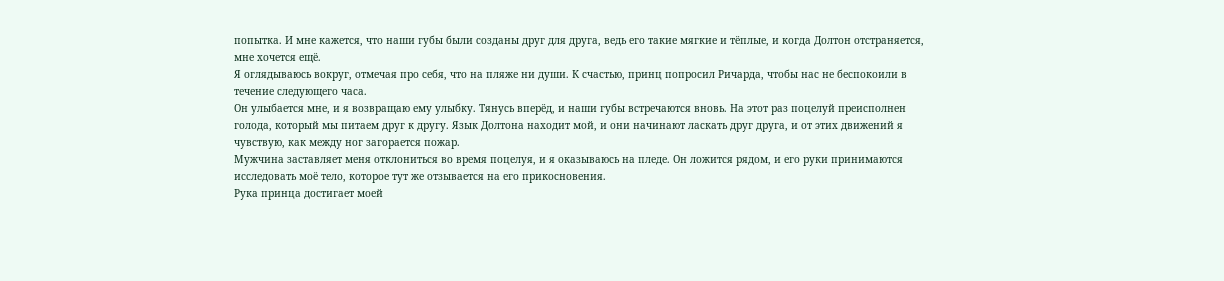попытка. И мне кажется, что наши губы были созданы друг для друга, ведь его такие мягкие и тёплые, и когда Долтон отстраняется, мне хочется ещё.
Я оглядываюсь вокруг, отмечая про себя, что на пляже ни души. К счастью, принц попросил Ричарда, чтобы нас не беспокоили в течение следующего часа.
Он улыбается мне, и я возвращаю ему улыбку. Тянусь вперёд, и наши губы встречаются вновь. На этот раз поцелуй преисполнен голода, который мы питаем друг к другу. Язык Долтона находит мой, и они начинают ласкать друг друга, и от этих движений я чувствую, как между ног загорается пожар.
Мужчина заставляет меня отклониться во время поцелуя, и я оказываюсь на пледе. Он ложится рядом, и его руки принимаются исследовать моё тело, которое тут же отзывается на его прикосновения.
Рука принца достигает моей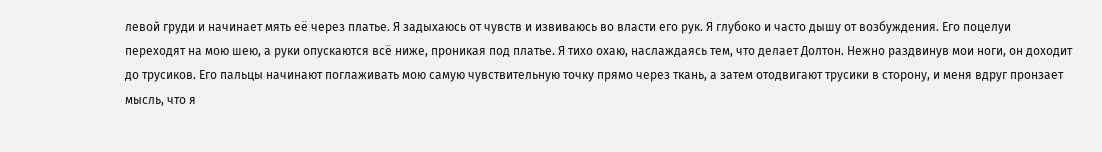левой груди и начинает мять её через платье. Я задыхаюсь от чувств и извиваюсь во власти его рук. Я глубоко и часто дышу от возбуждения. Его поцелуи переходят на мою шею, а руки опускаются всё ниже, проникая под платье. Я тихо охаю, наслаждаясь тем, что делает Долтон. Нежно раздвинув мои ноги, он доходит до трусиков. Его пальцы начинают поглаживать мою самую чувствительную точку прямо через ткань, а затем отодвигают трусики в сторону, и меня вдруг пронзает мысль, что я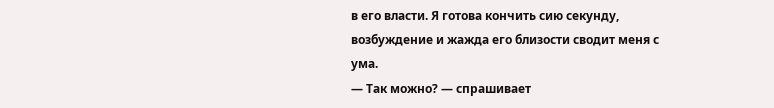в его власти. Я готова кончить сию секунду, возбуждение и жажда его близости сводит меня с ума.
— Так можно? — спрашивает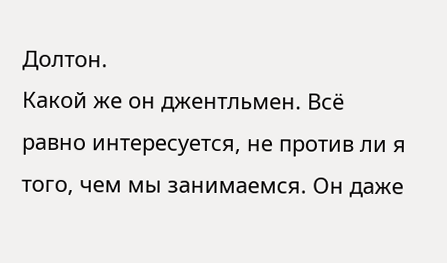Долтон.
Какой же он джентльмен. Всё равно интересуется, не против ли я того, чем мы занимаемся. Он даже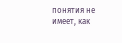понятия не имеет, как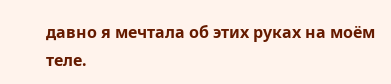давно я мечтала об этих руках на моём теле.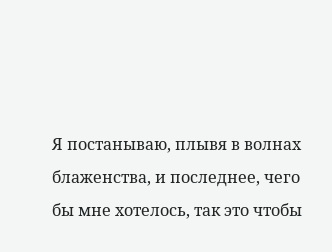Я постанываю, плывя в волнах блаженства, и последнее, чего бы мне хотелось, так это чтобы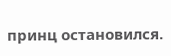принц остановился.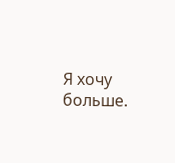Я хочу больше.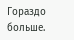Гораздо больше.